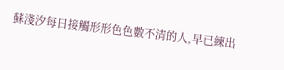蘇淺汐每日接觸形形色色數不清的人,早已練出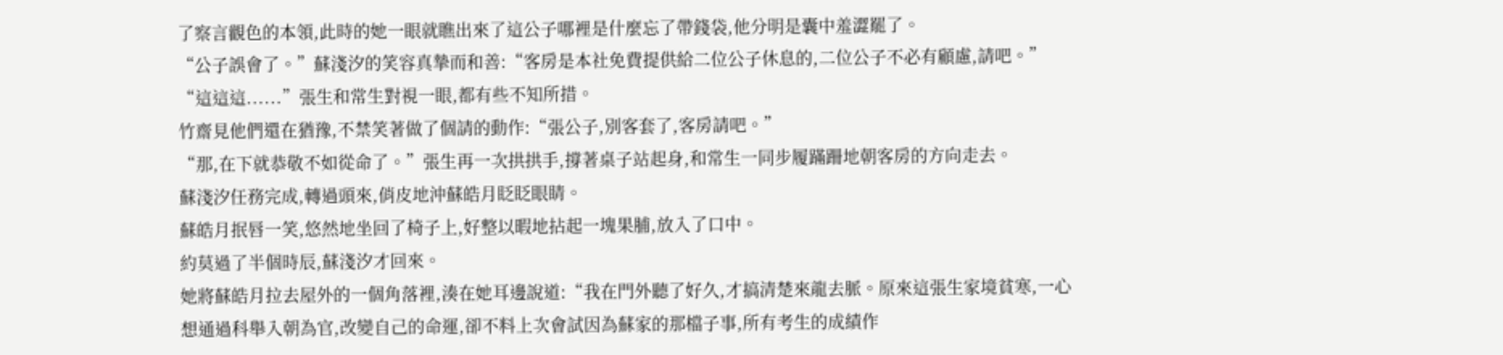了察言觀色的本領,此時的她一眼就瞧出來了這公子哪裡是什麼忘了帶錢袋,他分明是囊中羞澀罷了。
“公子誤會了。”蘇淺汐的笑容真摯而和善:“客房是本社免費提供給二位公子休息的,二位公子不必有顧慮,請吧。”
“這這這......”張生和常生對視一眼,都有些不知所措。
竹齋見他們還在猶豫,不禁笑著做了個請的動作:“張公子,別客套了,客房請吧。”
“那,在下就恭敬不如從命了。”張生再一次拱拱手,撐著桌子站起身,和常生一同步履蹣跚地朝客房的方向走去。
蘇淺汐任務完成,轉過頭來,俏皮地沖蘇皓月眨眨眼睛。
蘇皓月抿唇一笑,悠然地坐回了椅子上,好整以暇地拈起一塊果脯,放入了口中。
約莫過了半個時辰,蘇淺汐才回來。
她將蘇皓月拉去屋外的一個角落裡,湊在她耳邊說道:“我在門外聽了好久,才搞清楚來龍去脈。原來這張生家境貧寒,一心想通過科舉入朝為官,改變自己的命運,卻不料上次會試因為蘇家的那檔子事,所有考生的成績作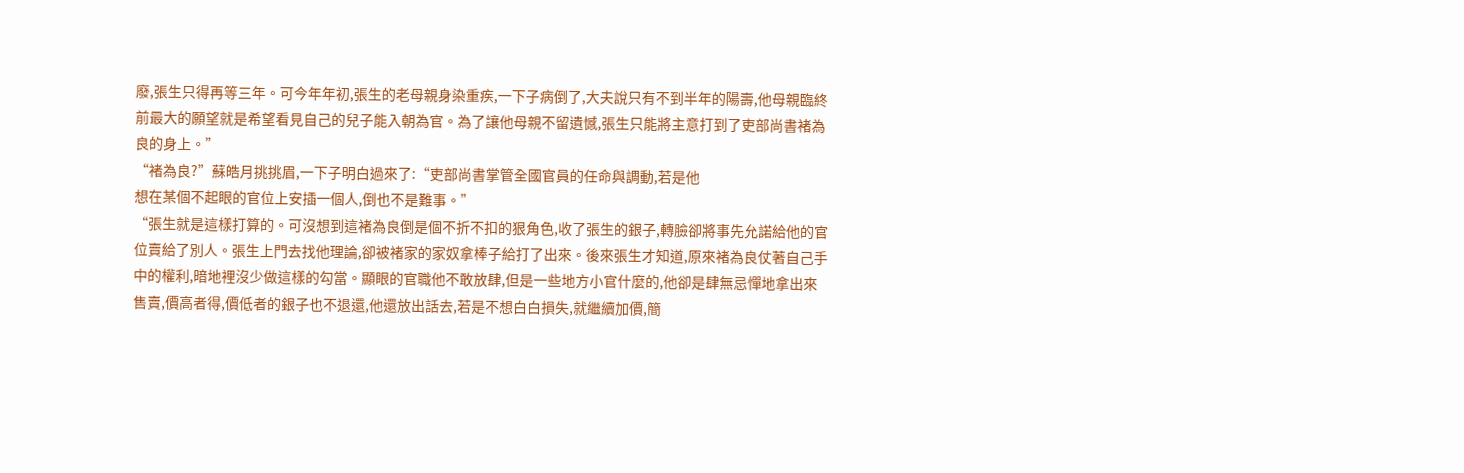廢,張生只得再等三年。可今年年初,張生的老母親身染重疾,一下子病倒了,大夫說只有不到半年的陽壽,他母親臨終前最大的願望就是希望看見自己的兒子能入朝為官。為了讓他母親不留遺憾,張生只能將主意打到了吏部尚書褚為良的身上。”
“褚為良?”蘇皓月挑挑眉,一下子明白過來了:“吏部尚書掌管全國官員的任命與調動,若是他
想在某個不起眼的官位上安插一個人,倒也不是難事。”
“張生就是這樣打算的。可沒想到這褚為良倒是個不折不扣的狠角色,收了張生的銀子,轉臉卻將事先允諾給他的官位賣給了別人。張生上門去找他理論,卻被褚家的家奴拿棒子給打了出來。後來張生才知道,原來褚為良仗著自己手中的權利,暗地裡沒少做這樣的勾當。顯眼的官職他不敢放肆,但是一些地方小官什麼的,他卻是肆無忌憚地拿出來售賣,價高者得,價低者的銀子也不退還,他還放出話去,若是不想白白損失,就繼續加價,簡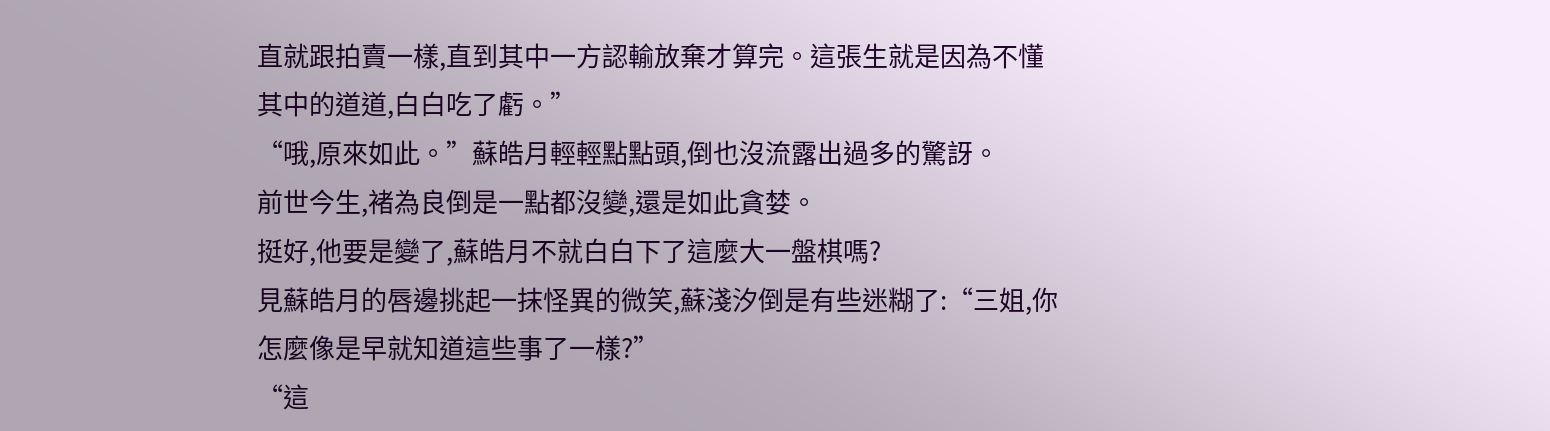直就跟拍賣一樣,直到其中一方認輸放棄才算完。這張生就是因為不懂其中的道道,白白吃了虧。”
“哦,原來如此。”蘇皓月輕輕點點頭,倒也沒流露出過多的驚訝。
前世今生,褚為良倒是一點都沒變,還是如此貪婪。
挺好,他要是變了,蘇皓月不就白白下了這麼大一盤棋嗎?
見蘇皓月的唇邊挑起一抹怪異的微笑,蘇淺汐倒是有些迷糊了:“三姐,你怎麼像是早就知道這些事了一樣?”
“這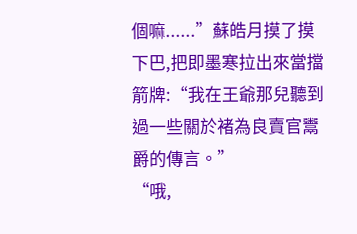個嘛......”蘇皓月摸了摸下巴,把即墨寒拉出來當擋箭牌:“我在王爺那兒聽到過一些關於褚為良賣官鬻爵的傳言。”
“哦,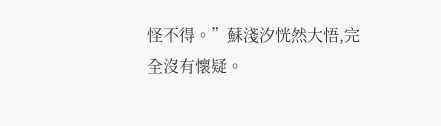怪不得。”蘇淺汐恍然大悟,完全沒有懷疑。